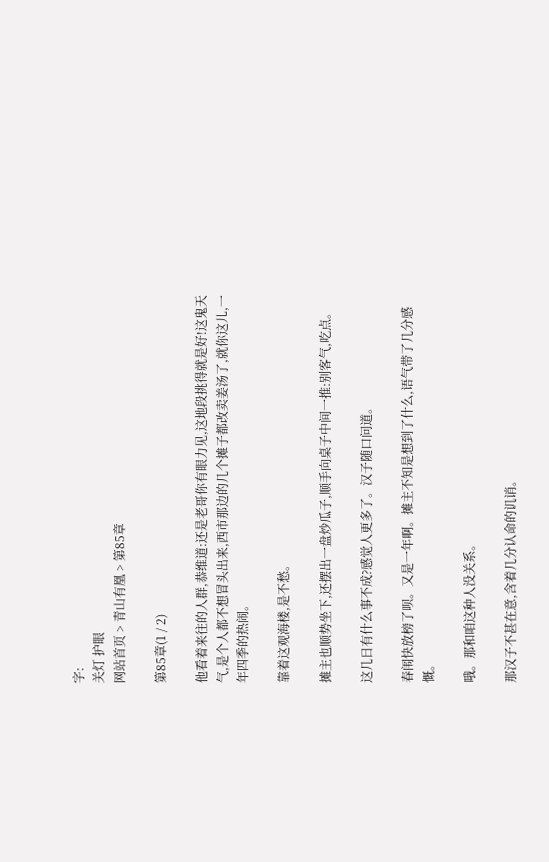字:
关灯 护眼
网站首页 > 青山有凰 > 第85章

第85章(1 / 2)

他看着来往的人群,恭维道:还是老哥你有眼力见,这地段挑得就是好!这鬼天气,是个人都不想冒头出来,西市那边的几个摊子都改卖姜汤了,就你这儿,一年四季的热闹。

靠着这观海楼,是不愁。

摊主也顺势坐下,还摆出一盘炒瓜子,顺手向桌子中间一推:别客气,吃点。

这几日有什么事不成?感觉人更多了。汉子随口问道。

春闱快放榜了呗。又是一年啊。摊主不知是想到了什么,语气带了几分感慨。

哦。那和咱这种人没关系。

那汉子不甚在意,含着几分认命的讥诮。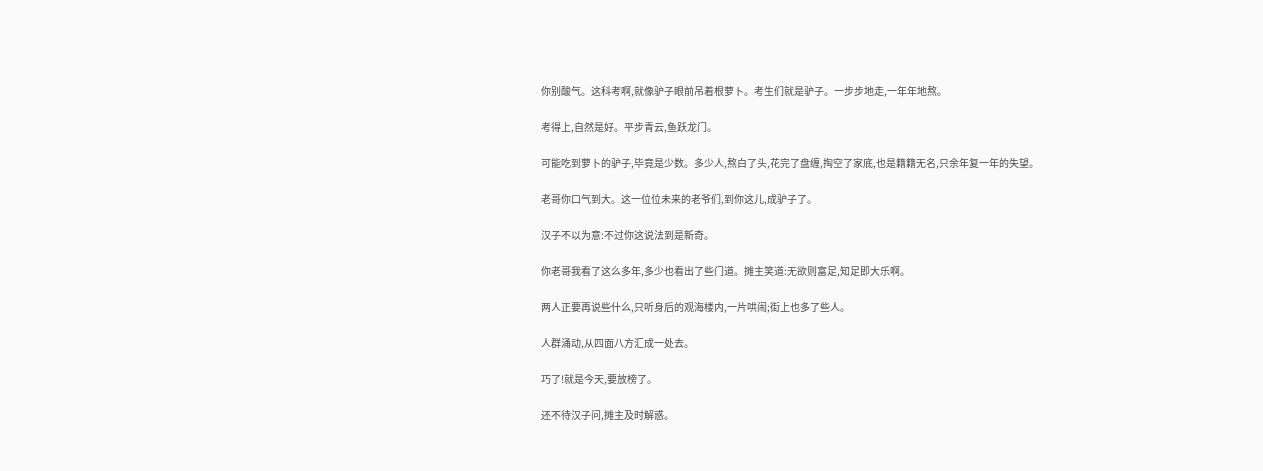你别酸气。这科考啊,就像驴子眼前吊着根萝卜。考生们就是驴子。一步步地走,一年年地熬。

考得上,自然是好。平步青云,鱼跃龙门。

可能吃到萝卜的驴子,毕竟是少数。多少人,熬白了头,花完了盘缠,掏空了家底,也是籍籍无名,只余年复一年的失望。

老哥你口气到大。这一位位未来的老爷们,到你这儿,成驴子了。

汉子不以为意:不过你这说法到是新奇。

你老哥我看了这么多年,多少也看出了些门道。摊主笑道:无欲则富足,知足即大乐啊。

两人正要再说些什么,只听身后的观海楼内,一片哄闹;街上也多了些人。

人群涌动,从四面八方汇成一处去。

巧了!就是今天,要放榜了。

还不待汉子问,摊主及时解惑。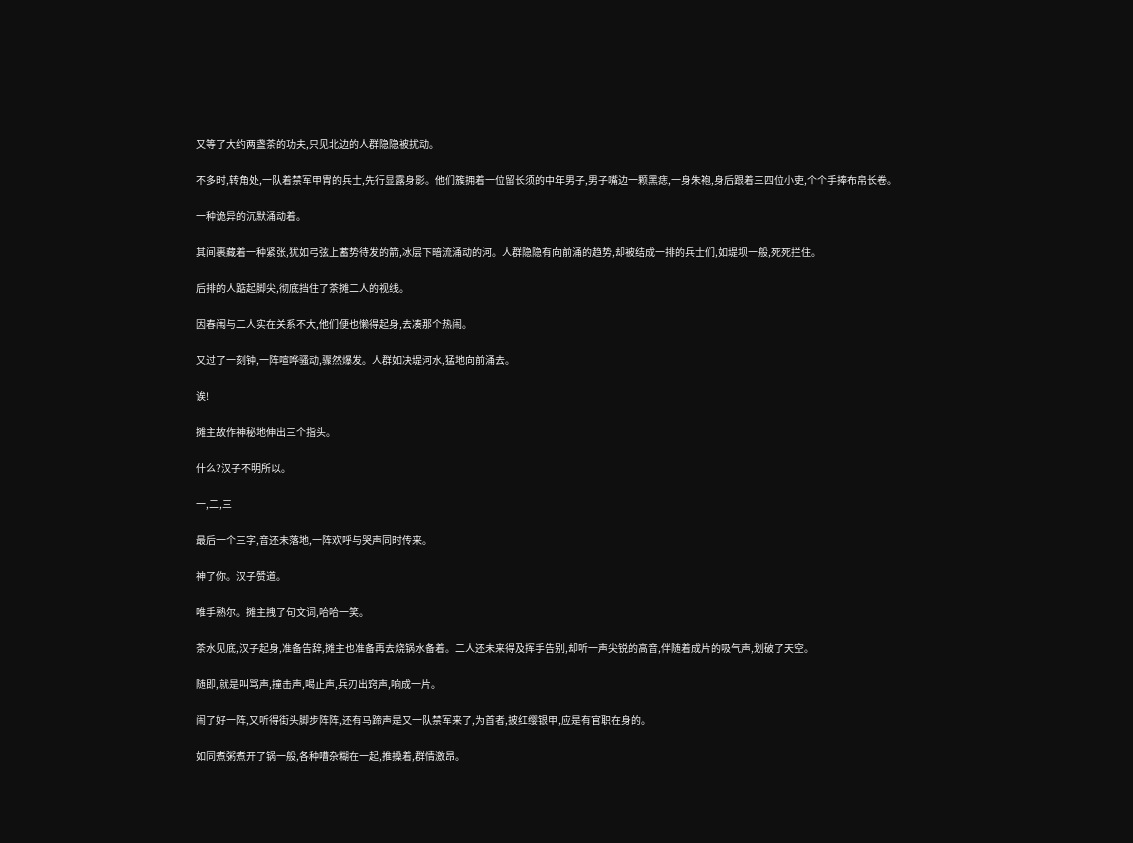又等了大约两盏茶的功夫,只见北边的人群隐隐被扰动。

不多时,转角处,一队着禁军甲胄的兵士,先行显露身影。他们簇拥着一位留长须的中年男子,男子嘴边一颗黑痣,一身朱袍,身后跟着三四位小吏,个个手捧布帛长卷。

一种诡异的沉默涌动着。

其间裹藏着一种紧张,犹如弓弦上蓄势待发的箭,冰层下暗流涌动的河。人群隐隐有向前涌的趋势,却被结成一排的兵士们,如堤坝一般,死死拦住。

后排的人踮起脚尖,彻底挡住了茶摊二人的视线。

因春闱与二人实在关系不大,他们便也懒得起身,去凑那个热闹。

又过了一刻钟,一阵喧哗骚动,骤然爆发。人群如决堤河水,猛地向前涌去。

诶!

摊主故作神秘地伸出三个指头。

什么?汉子不明所以。

一,二,三

最后一个三字,音还未落地,一阵欢呼与哭声同时传来。

神了你。汉子赞道。

唯手熟尔。摊主拽了句文词,哈哈一笑。

茶水见底,汉子起身,准备告辞,摊主也准备再去烧锅水备着。二人还未来得及挥手告别,却听一声尖锐的高音,伴随着成片的吸气声,划破了天空。

随即,就是叫骂声,撞击声,喝止声,兵刃出窍声,响成一片。

闹了好一阵,又听得街头脚步阵阵,还有马蹄声是又一队禁军来了,为首者,披红缨银甲,应是有官职在身的。

如同煮粥煮开了锅一般,各种嘈杂糊在一起,推搡着,群情激昂。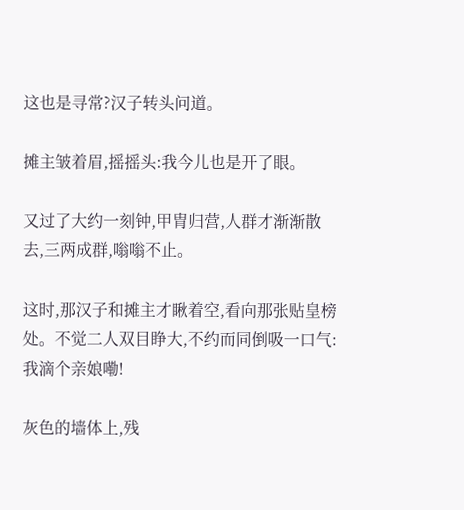这也是寻常?汉子转头问道。

摊主皱着眉,摇摇头:我今儿也是开了眼。

又过了大约一刻钟,甲胄归营,人群才渐渐散去,三两成群,嗡嗡不止。

这时,那汉子和摊主才瞅着空,看向那张贴皇榜处。不觉二人双目睁大,不约而同倒吸一口气:我滴个亲娘嘞!

灰色的墙体上,残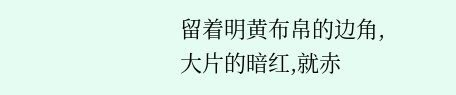留着明黄布帛的边角,大片的暗红,就赤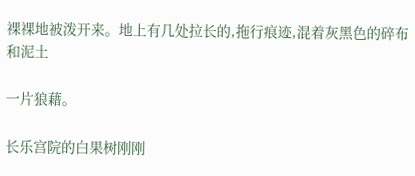裸裸地被泼开来。地上有几处拉长的,拖行痕迹,混着灰黑色的碎布和泥土

一片狼藉。

长乐宫院的白果树刚刚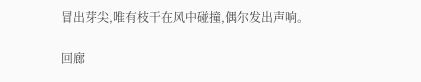冒出芽尖,唯有枝干在风中碰撞,偶尔发出声响。

回廊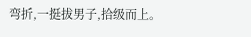弯折,一挺拔男子,拾级而上。